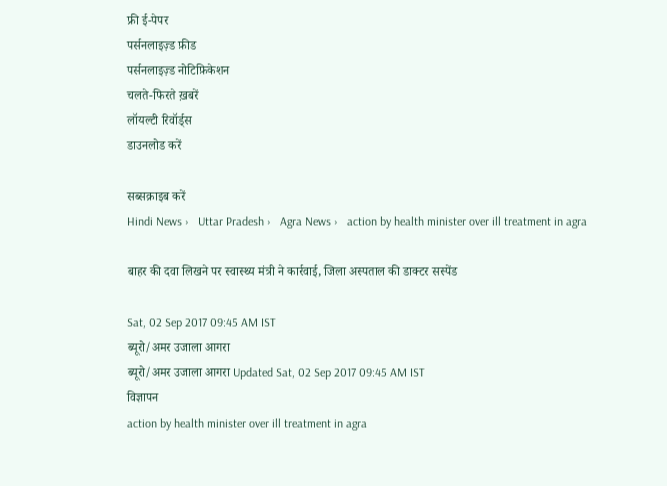फ्री ई-पेपर
पर्सनलाइज़्ड फ़ीड
पर्सनलाइज़्ड नोटिफ़िकेशन
चलते-फिरते ख़बरें
लॉयल्टी रिवॉर्ड्स
डाउनलोड करें

सब्सक्राइब करें
Hindi News ›   Uttar Pradesh ›   Agra News ›   action by health minister over ill treatment in agra

बाहर की दवा लिखने पर स्वास्थ्य मंत्री ने कार्रवाई, जिला अस्पताल की डाक्टर सस्पेंड

Sat, 02 Sep 2017 09:45 AM IST
ब्यूरो/अमर उजाला आगरा
ब्यूरो/अमर उजाला आगरा Updated Sat, 02 Sep 2017 09:45 AM IST
विज्ञापन
action by health minister over ill treatment in agra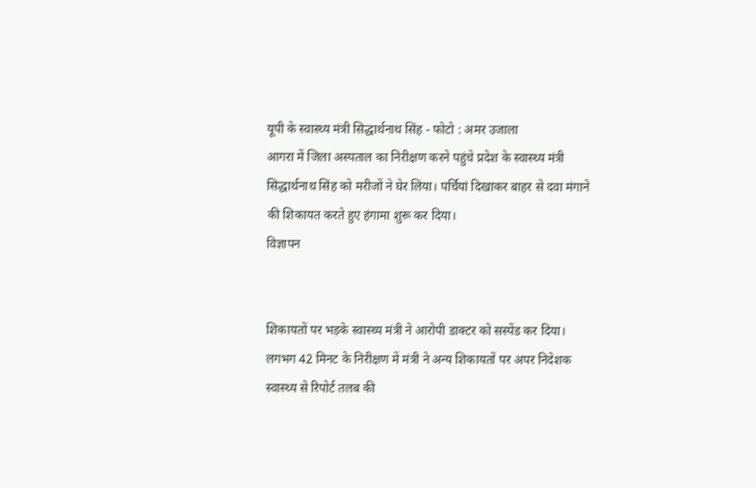यूपी के स्वास्‍थ्य मंत्री सिद्धार्थनाथ सिंह - फोटो : अमर उजाला
आगरा में जिला अस्पताल का निरीक्षण करने पहुंचे प्रदेश के स्वास्थ्य मंत्री सिद्धार्थनाथ सिंह को मरीजों ने घेर लिया। पर्चियां दिखाकर बाहर से दवा मंगाने की शिकायत करते हुए हंगामा शुरू कर दिया।
विज्ञापन


शिकायतों पर भड़के स्वास्थ्य मंत्री ने आरोपी डाक्टर को सस्पेंड कर दिया। लगभग 42 मिनट के निरीक्षण में मंत्री ने अन्य शिकायतों पर अपर निदेशक स्वास्थ्य से रिपोर्ट तलब की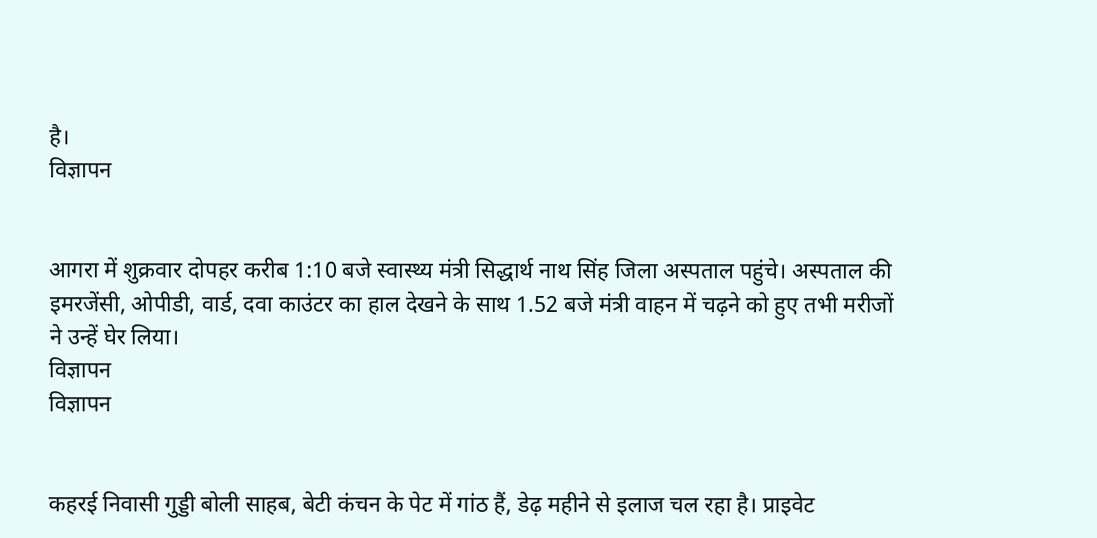है।
विज्ञापन


आगरा में शुक्रवार दोपहर करीब 1:10 बजे स्वास्थ्य मंत्री सिद्धार्थ नाथ सिंह जिला अस्पताल पहुंचे। अस्पताल की इमरजेंसी, ओपीडी, वार्ड, दवा काउंटर का हाल देखने के साथ 1.52 बजे मंत्री वाहन में चढ़ने को हुए तभी मरीजों ने उन्हें घेर लिया।
विज्ञापन
विज्ञापन


कहरई निवासी गुड्डी बोली साहब, बेटी कंचन के पेट में गांठ हैं, डेढ़ महीने से इलाज चल रहा है। प्राइवेट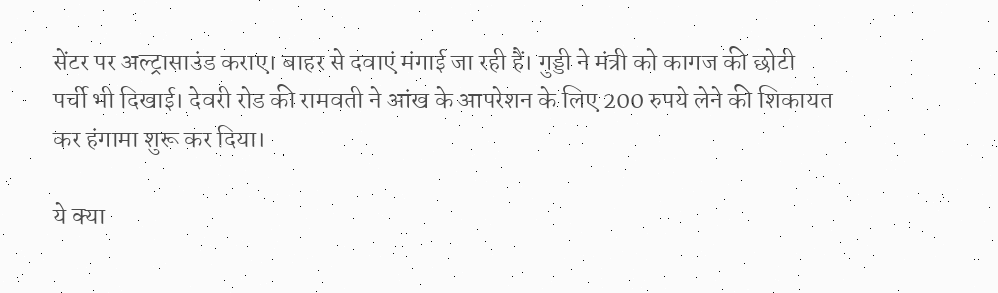सेंटर पर अल्ट्रासाउंड कराए। बाहर से दवाएं मंगाई जा रही हैं। गुड्डी ने मंत्री को कागज की छोटी पर्ची भी दिखाई। देवरी रोड की रामवती ने आंख के आपरेशन के लिए 200 रुपये लेने की शिकायत कर हंगामा शुरू कर दिया।

ये क्या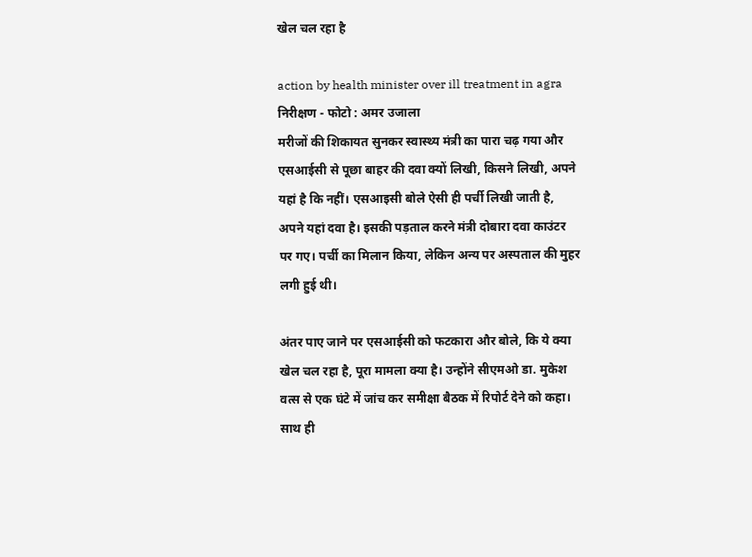खेल चल रहा है

action by health minister over ill treatment in agra
न‌िरीक्षण - फोटो : अमर उजाला
मरीजों की शिकायत सुनकर स्वास्थ्य मंत्री का पारा चढ़ गया और एसआईसी से पूछा बाहर की दवा क्यों लिखी, किसने लिखी, अपने यहां है कि नहीं। एसआइसी बोले ऐसी ही पर्ची लिखी जाती है, अपने यहां दवा है। इसकी पड़ताल करने मंत्री दोबारा दवा काउंटर पर गए। पर्ची का मिलान किया, लेकिन अन्य पर अस्पताल की मुहर लगी हुई थी।

अंतर पाए जाने पर एसआईसी को फटकारा और बोले, कि ये क्या खेल चल रहा है, पूरा मामला क्या है। उन्होंने सीएमओ डा. मुकेश वत्स से एक घंटे में जांच कर समीक्षा बैठक में रिपोर्ट देने को कहा। साथ ही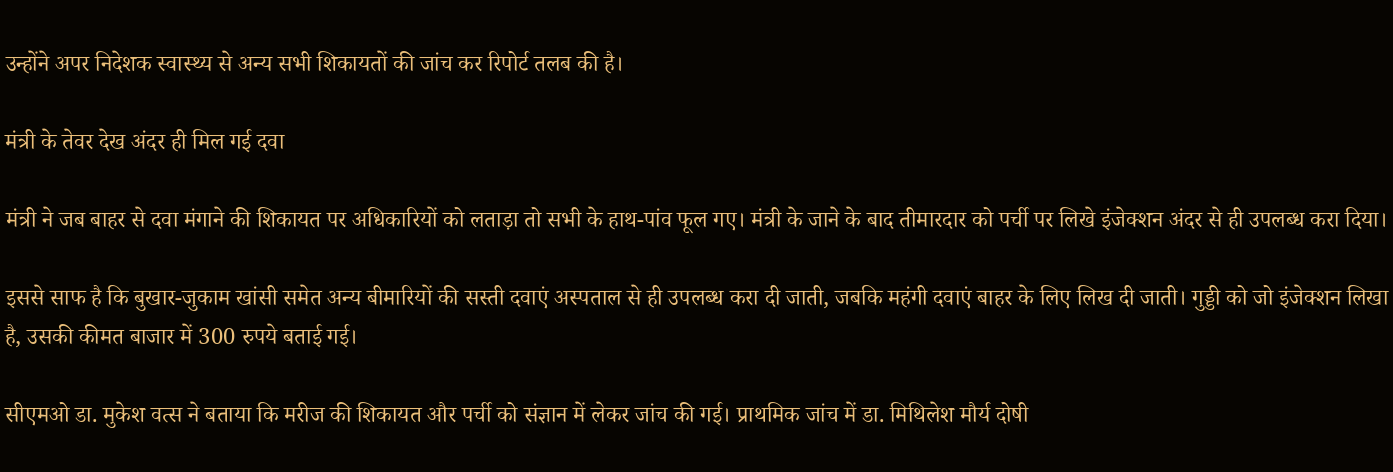उन्होंने अपर निदेशक स्वास्थ्य से अन्य सभी शिकायतों की जांच कर रिपोर्ट तलब की है।

मंत्री के तेवर देख अंदर ही मिल गई दवा

मंत्री ने जब बाहर से दवा मंगाने की शिकायत पर अधिकारियों को लताड़ा तो सभी के हाथ-पांव फूल गए। मंत्री के जाने के बाद तीमारदार को पर्ची पर लिखे इंजेक्शन अंदर से ही उपलब्ध करा दिया।

इससे साफ है कि बुखार-जुकाम खांसी समेत अन्य बीमारियों की सस्ती दवाएं अस्पताल से ही उपलब्ध करा दी जाती, जबकि महंगी दवाएं बाहर के लिए लिख दी जाती। गुड्डी को जो इंजेक्शन लिखा है, उसकी कीमत बाजार में 300 रुपये बताई गई।

सीएमओ डा. मुकेश वत्स ने बताया कि मरीज की शिकायत और पर्ची को संज्ञान में लेकर जांच की गई। प्राथमिक जांच में डा. मिथिलेश मौर्य दोषी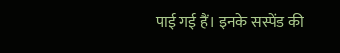पाई गई हैं। इनके सस्पेंड की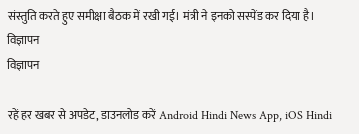संस्तुति करते हुए समीक्षा बैठक में रखी गई। मंत्री ने इनको सस्पेंड कर दिया है।
विज्ञापन
विज्ञापन

रहें हर खबर से अपडेट, डाउनलोड करें Android Hindi News App, iOS Hindi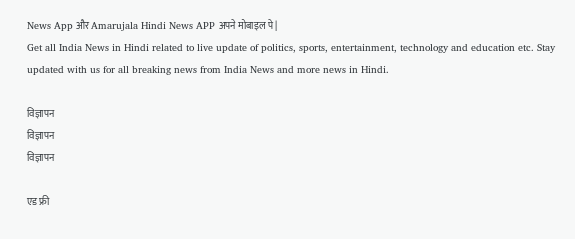News App और Amarujala Hindi News APP अपने मोबाइल पे|
Get all India News in Hindi related to live update of politics, sports, entertainment, technology and education etc. Stay updated with us for all breaking news from India News and more news in Hindi.

विज्ञापन
विज्ञापन
विज्ञापन

एड फ्री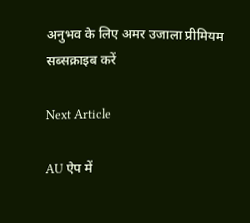अनुभव के लिए अमर उजाला प्रीमियम सब्सक्राइब करें

Next Article

AU ऐप में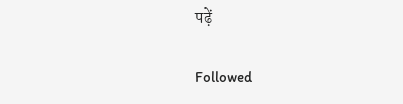पढ़ें

Followed